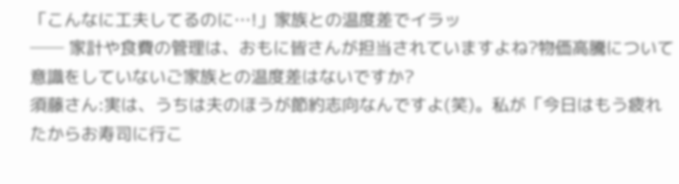「こんなに工夫してるのに…!」家族との温度差でイラッ
── 家計や食費の管理は、おもに皆さんが担当されていますよね?物価高騰について意識をしていないご家族との温度差はないですか?
須藤さん:実は、うちは夫のほうが節約志向なんですよ(笑)。私が「今日はもう疲れたからお寿司に行こ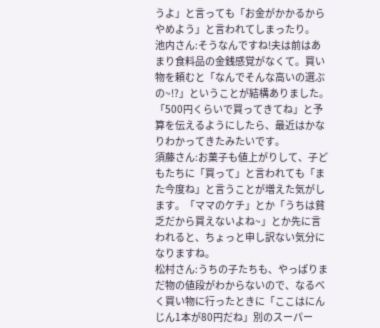うよ」と言っても「お金がかかるからやめよう」と言われてしまったり。
池内さん:そうなんですね!夫は前はあまり食料品の金銭感覚がなくて。買い物を頼むと「なんでそんな高いの選ぶの~!?」ということが結構ありました。「500円くらいで買ってきてね」と予算を伝えるようにしたら、最近はかなりわかってきたみたいです。
須藤さん:お菓子も値上がりして、子どもたちに「買って」と言われても「また今度ね」と言うことが増えた気がします。「ママのケチ」とか「うちは貧乏だから買えないよね~」とか先に言われると、ちょっと申し訳ない気分になりますね。
松村さん:うちの子たちも、やっぱりまだ物の値段がわからないので、なるべく買い物に行ったときに「ここはにんじん1本が80円だね」別のスーパー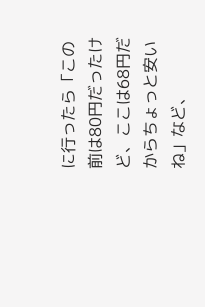に行ったら「この前は80円だったけど、ここは68円だからちょっと安いね」など、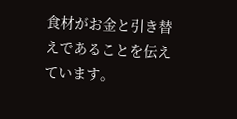食材がお金と引き替えであることを伝えています。